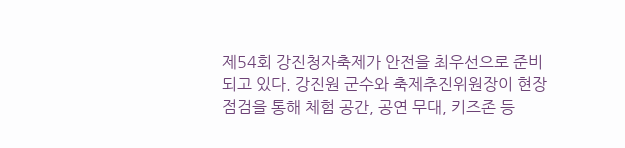제54회 강진청자축제가 안전을 최우선으로 준비되고 있다. 강진원 군수와 축제추진위원장이 현장 점검을 통해 체험 공간, 공연 무대, 키즈존 등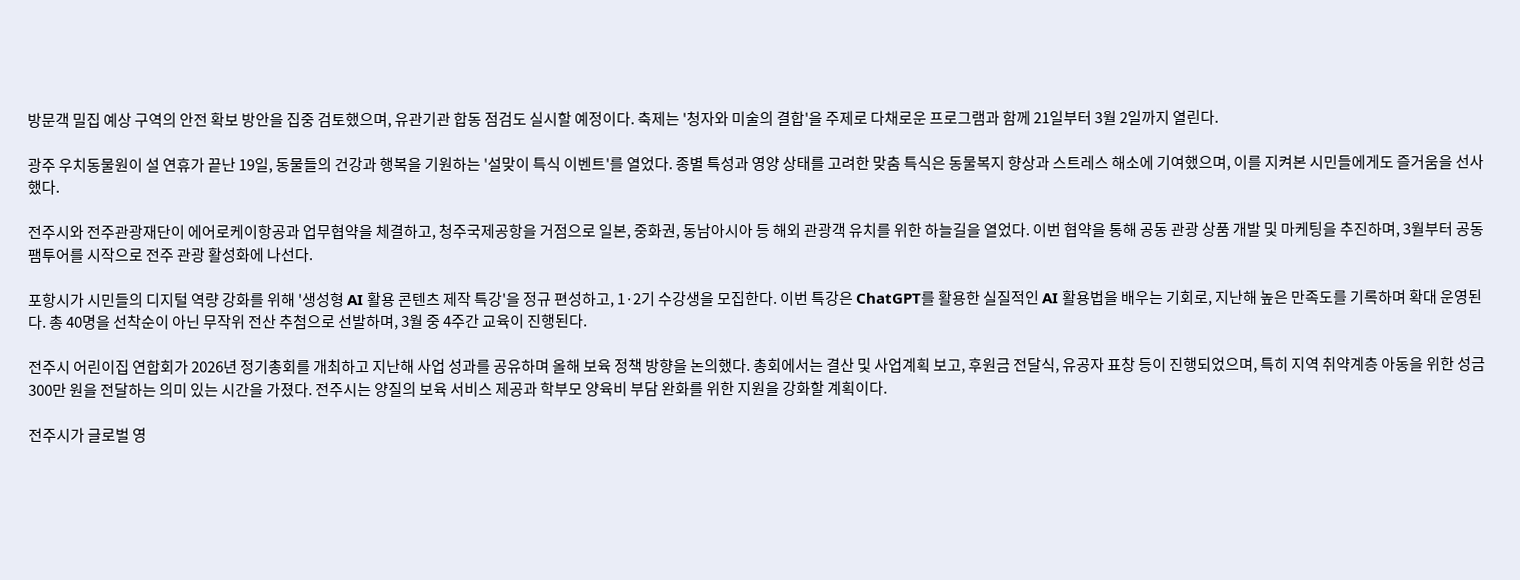방문객 밀집 예상 구역의 안전 확보 방안을 집중 검토했으며, 유관기관 합동 점검도 실시할 예정이다. 축제는 '청자와 미술의 결합'을 주제로 다채로운 프로그램과 함께 21일부터 3월 2일까지 열린다.

광주 우치동물원이 설 연휴가 끝난 19일, 동물들의 건강과 행복을 기원하는 '설맞이 특식 이벤트'를 열었다. 종별 특성과 영양 상태를 고려한 맞춤 특식은 동물복지 향상과 스트레스 해소에 기여했으며, 이를 지켜본 시민들에게도 즐거움을 선사했다.

전주시와 전주관광재단이 에어로케이항공과 업무협약을 체결하고, 청주국제공항을 거점으로 일본, 중화권, 동남아시아 등 해외 관광객 유치를 위한 하늘길을 열었다. 이번 협약을 통해 공동 관광 상품 개발 및 마케팅을 추진하며, 3월부터 공동 팸투어를 시작으로 전주 관광 활성화에 나선다.

포항시가 시민들의 디지털 역량 강화를 위해 '생성형 AI 활용 콘텐츠 제작 특강'을 정규 편성하고, 1·2기 수강생을 모집한다. 이번 특강은 ChatGPT를 활용한 실질적인 AI 활용법을 배우는 기회로, 지난해 높은 만족도를 기록하며 확대 운영된다. 총 40명을 선착순이 아닌 무작위 전산 추첨으로 선발하며, 3월 중 4주간 교육이 진행된다.

전주시 어린이집 연합회가 2026년 정기총회를 개최하고 지난해 사업 성과를 공유하며 올해 보육 정책 방향을 논의했다. 총회에서는 결산 및 사업계획 보고, 후원금 전달식, 유공자 표창 등이 진행되었으며, 특히 지역 취약계층 아동을 위한 성금 300만 원을 전달하는 의미 있는 시간을 가졌다. 전주시는 양질의 보육 서비스 제공과 학부모 양육비 부담 완화를 위한 지원을 강화할 계획이다.

전주시가 글로벌 영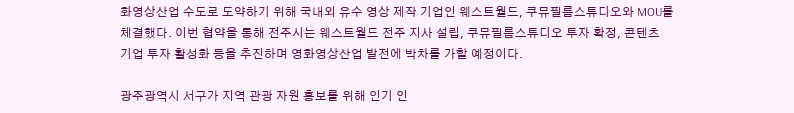화영상산업 수도로 도약하기 위해 국내외 유수 영상 제작 기업인 웨스트월드, 쿠뮤필름스튜디오와 MOU를 체결했다. 이번 협약을 통해 전주시는 웨스트월드 전주 지사 설립, 쿠뮤필름스튜디오 투자 확정, 콘텐츠 기업 투자 활성화 등을 추진하며 영화영상산업 발전에 박차를 가할 예정이다.

광주광역시 서구가 지역 관광 자원 홍보를 위해 인기 인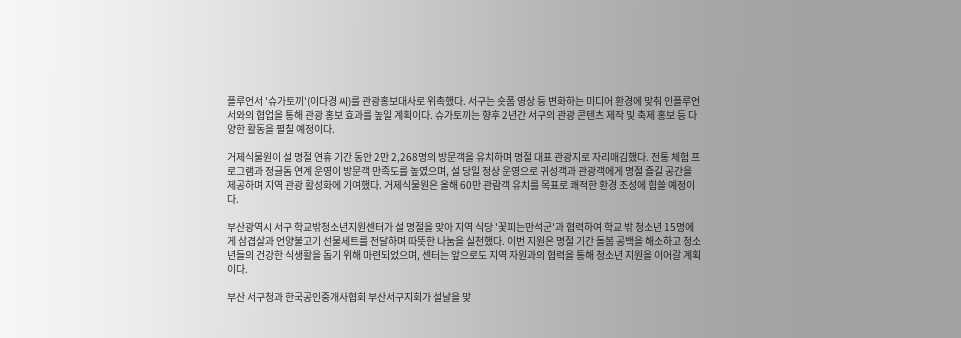플루언서 '슈가토끼'(이다경 씨)를 관광홍보대사로 위촉했다. 서구는 숏폼 영상 등 변화하는 미디어 환경에 맞춰 인플루언서와의 협업을 통해 관광 홍보 효과를 높일 계획이다. 슈가토끼는 향후 2년간 서구의 관광 콘텐츠 제작 및 축제 홍보 등 다양한 활동을 펼칠 예정이다.

거제식물원이 설 명절 연휴 기간 동안 2만 2,268명의 방문객을 유치하며 명절 대표 관광지로 자리매김했다. 전통 체험 프로그램과 정글돔 연계 운영이 방문객 만족도를 높였으며, 설 당일 정상 운영으로 귀성객과 관광객에게 명절 즐길 공간을 제공하며 지역 관광 활성화에 기여했다. 거제식물원은 올해 60만 관람객 유치를 목표로 쾌적한 환경 조성에 힘쓸 예정이다.

부산광역시 서구 학교밖청소년지원센터가 설 명절을 맞아 지역 식당 '꽃피는만석군'과 협력하여 학교 밖 청소년 15명에게 삼겹살과 언양불고기 선물세트를 전달하며 따뜻한 나눔을 실천했다. 이번 지원은 명절 기간 돌봄 공백을 해소하고 청소년들의 건강한 식생활을 돕기 위해 마련되었으며, 센터는 앞으로도 지역 자원과의 협력을 통해 청소년 지원을 이어갈 계획이다.

부산 서구청과 한국공인중개사협회 부산서구지회가 설날을 맞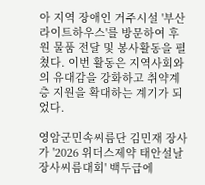아 지역 장애인 거주시설 '부산라이트하우스'를 방문하여 후원 물품 전달 및 봉사활동을 펼쳤다. 이번 활동은 지역사회와의 유대감을 강화하고 취약계층 지원을 확대하는 계기가 되었다.

영암군민속씨름단 김민재 장사가 '2026 위더스제약 태안설날장사씨름대회' 백두급에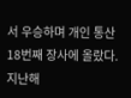서 우승하며 개인 통산 18번째 장사에 올랐다. 지난해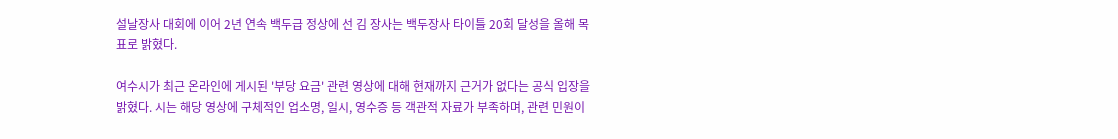설날장사 대회에 이어 2년 연속 백두급 정상에 선 김 장사는 백두장사 타이틀 20회 달성을 올해 목표로 밝혔다.

여수시가 최근 온라인에 게시된 '부당 요금' 관련 영상에 대해 현재까지 근거가 없다는 공식 입장을 밝혔다. 시는 해당 영상에 구체적인 업소명, 일시, 영수증 등 객관적 자료가 부족하며, 관련 민원이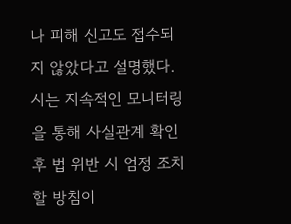나 피해 신고도 접수되지 않았다고 설명했다. 시는 지속적인 모니터링을 통해 사실관계 확인 후 법 위반 시 엄정 조치할 방침이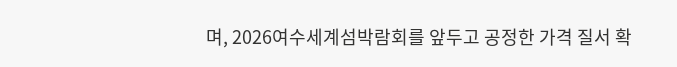며, 2026여수세계섬박람회를 앞두고 공정한 가격 질서 확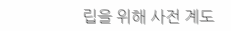립을 위해 사전 계도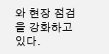와 현장 점검을 강화하고 있다.